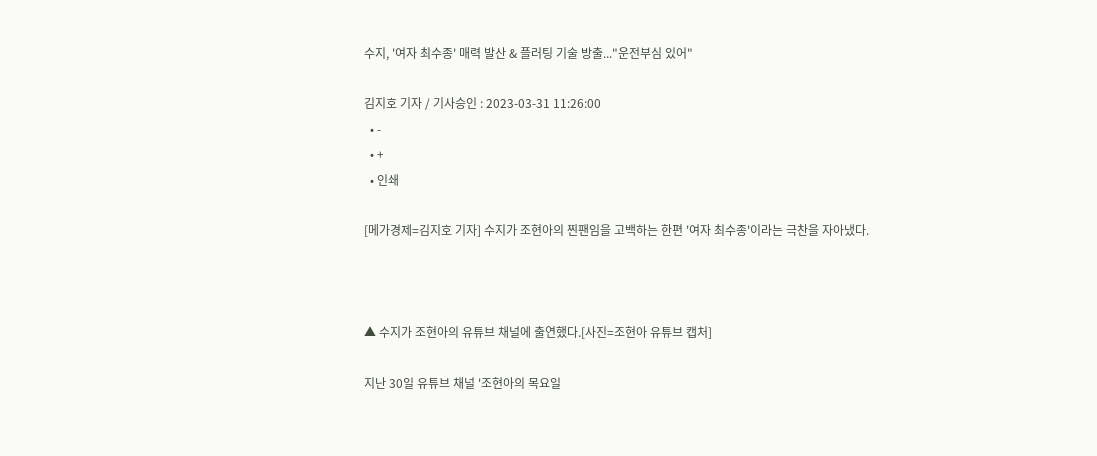수지, '여자 최수종' 매력 발산 & 플러팅 기술 방출..."운전부심 있어"

김지호 기자 / 기사승인 : 2023-03-31 11:26:00
  • -
  • +
  • 인쇄

[메가경제=김지호 기자] 수지가 조현아의 찐팬임을 고백하는 한편 '여자 최수종'이라는 극찬을 자아냈다.



▲ 수지가 조현아의 유튜브 채널에 출연했다.[사진=조현아 유튜브 캡처]

지난 30일 유튜브 채널 '조현아의 목요일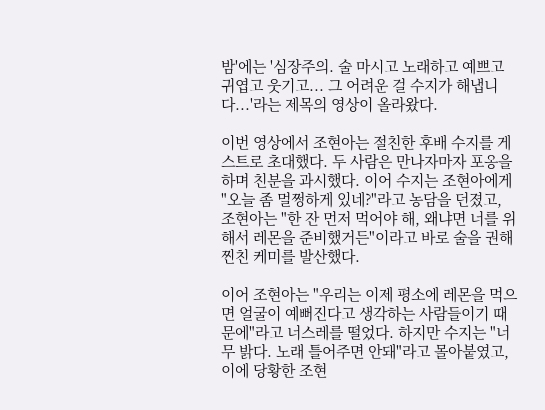밤'에는 '심장주의. 술 마시고 노래하고 예쁘고 귀엽고 웃기고... 그 어려운 걸 수지가 해냅니다...'라는 제목의 영상이 올라왔다.

이번 영상에서 조현아는 절친한 후배 수지를 게스트로 초대했다. 두 사람은 만나자마자 포옹을 하며 친분을 과시했다. 이어 수지는 조현아에게 "오늘 좀 멀쩡하게 있네?"라고 농담을 던졌고, 조현아는 "한 잔 먼저 먹어야 해, 왜냐면 너를 위해서 레몬을 준비했거든"이라고 바로 술을 권해 찐친 케미를 발산했다.

이어 조현아는 "우리는 이제 평소에 레몬을 먹으면 얼굴이 예뻐진다고 생각하는 사람들이기 때문에"라고 너스레를 떨었다. 하지만 수지는 "너무 밝다. 노래 틀어주면 안돼"라고 몰아붙였고, 이에 당황한 조현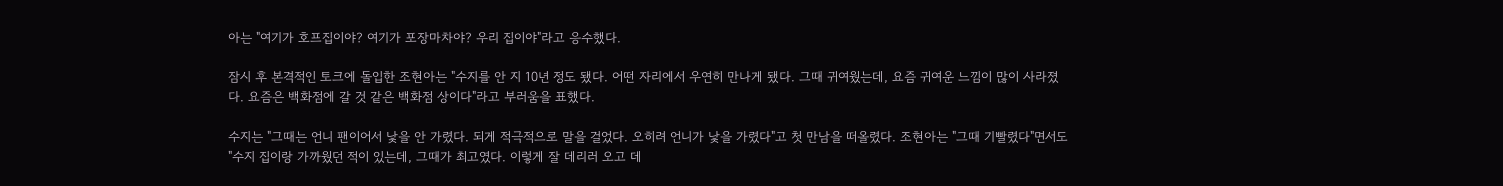아는 "여기가 호프집이야? 여기가 포장마차야? 우리 집이야"라고 응수했다.

잠시 후 본격적인 토크에 돌입한 조현아는 "수지를 안 지 10년 정도 됐다. 어떤 자리에서 우연히 만나게 됐다. 그때 귀여웠는데, 요즘 귀여운 느낌이 많이 사라졌다. 요즘은 백화점에 갈 것 같은 백화점 상이다"라고 부러움을 표했다.

수지는 "그때는 언니 팬이어서 낯을 안 가렸다. 되게 적극적으로 말을 걸었다. 오히려 언니가 낯을 가렸다"고 첫 만남을 떠올렸다. 조현아는 "그때 기빨렸다"면서도 "수지 집이랑 가까웠던 적이 있는데, 그때가 최고였다. 이렇게 잘 데리러 오고 데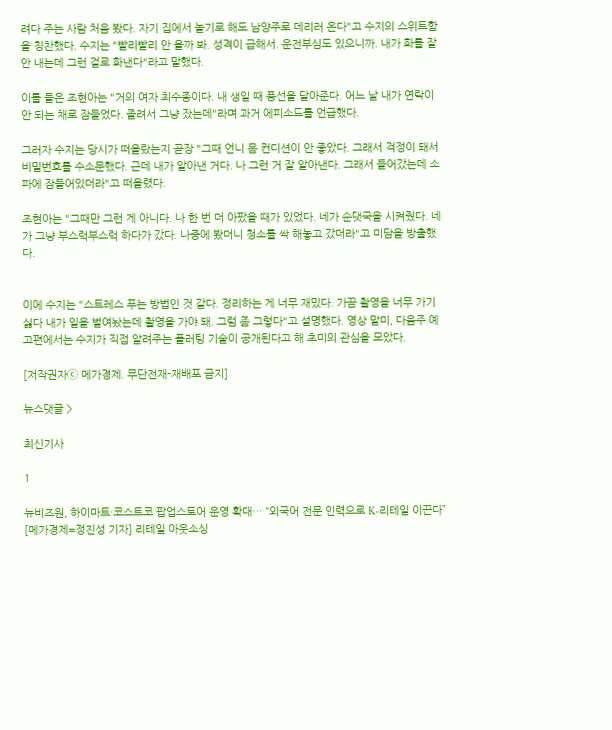려다 주는 사람 처음 봤다. 자기 집에서 놀기로 해도 남양주로 데리러 온다"고 수지의 스위트함을 칭찬했다. 수지는 "빨리빨리 안 올까 봐. 성격이 급해서. 운전부심도 있으니까. 내가 화를 잘 안 내는데 그런 걸로 화낸다"라고 말했다.

이를 들은 조현아는 "거의 여자 최수종이다. 내 생일 때 풍선을 달아준다. 어느 날 내가 연락이 안 되는 채로 잠들었다. 졸려서 그냥 잤는데"라며 과거 에피소드를 언급했다.

그러자 수지는 당시가 떠올랐는지 곧장 "그때 언니 몸 컨디션이 안 좋았다. 그래서 걱정이 돼서 비밀번호를 수소문했다. 근데 내가 알아낸 거다. 나 그런 거 잘 알아낸다. 그래서 들어갔는데 소파에 잠들어있더라"고 떠올렸다.

조현아는 "그때만 그런 게 아니다. 나 한 번 더 아팠을 때가 있었다. 네가 순댓국을 시켜줬다. 네가 그냥 부스럭부스럭 하다가 갔다. 나중에 봤더니 청소를 싹 해놓고 갔더라"고 미담을 방출했다.


이에 수지는 "스트레스 푸는 방법인 것 같다. 정리하는 게 너무 재밌다. 가끔 촬영을 너무 가기 싫다 내가 일을 벌여놨는데 촬영을 가야 돼. 그럼 좀 그렇다"고 설명했다. 영상 말미, 다음주 예고편에서는 수지가 직접 알려주는 플러팅 기술이 공개된다고 해 초미의 관심을 모았다.

[저작권자ⓒ 메가경제. 무단전재-재배포 금지]

뉴스댓글 >

최신기사

1

뉴비즈원, 하이마트·코스트코 팝업스토어 운영 확대… “외국어 전문 인력으로 K-리테일 이끈다”
[메가경제=정진성 기자] 리테일 아웃소싱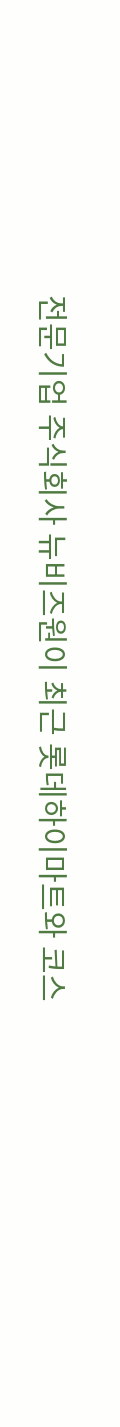전문기업 주식회사 뉴비즈원이 최근 롯데하이마트와 코스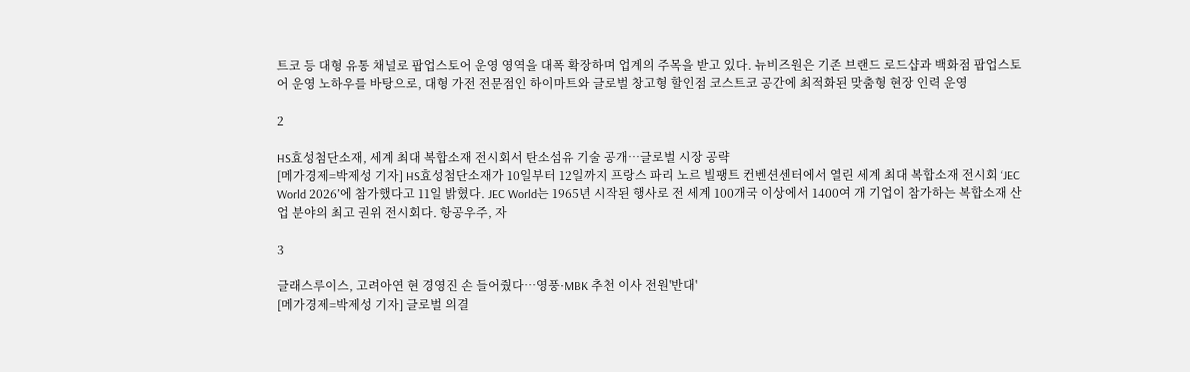트코 등 대형 유통 채널로 팝업스토어 운영 영역을 대폭 확장하며 업계의 주목을 받고 있다. 뉴비즈원은 기존 브랜드 로드샵과 백화점 팝업스토어 운영 노하우를 바탕으로, 대형 가전 전문점인 하이마트와 글로벌 창고형 할인점 코스트코 공간에 최적화된 맞춤형 현장 인력 운영

2

HS효성첨단소재, 세계 최대 복합소재 전시회서 탄소섬유 기술 공개…글로벌 시장 공략
[메가경제=박제성 기자] HS효성첨단소재가 10일부터 12일까지 프랑스 파리 노르 빌팽트 컨벤션센터에서 열린 세계 최대 복합소재 전시회 ‘JEC World 2026’에 참가했다고 11일 밝혔다. JEC World는 1965년 시작된 행사로 전 세계 100개국 이상에서 1400여 개 기업이 참가하는 복합소재 산업 분야의 최고 권위 전시회다. 항공우주, 자

3

글래스루이스, 고려아연 현 경영진 손 들어줬다…영풍·MBK 추천 이사 전원'반대'
[메가경제=박제성 기자] 글로벌 의결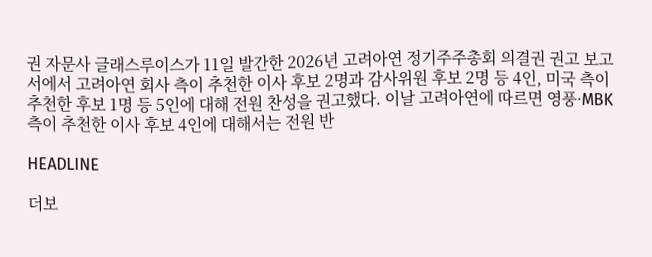권 자문사 글래스루이스가 11일 발간한 2026년 고려아연 정기주주총회 의결권 권고 보고서에서 고려아연 회사 측이 추천한 이사 후보 2명과 감사위원 후보 2명 등 4인, 미국 측이 추천한 후보 1명 등 5인에 대해 전원 찬성을 권고했다. 이날 고려아연에 따르면 영풍·MBK 측이 추천한 이사 후보 4인에 대해서는 전원 반

HEADLINE

더보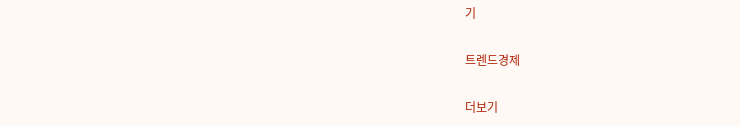기

트렌드경제

더보기